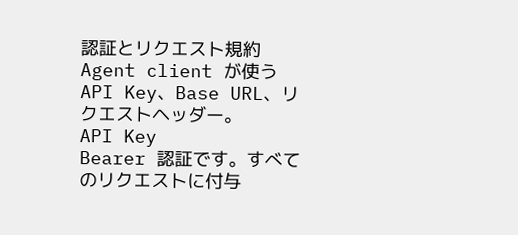認証とリクエスト規約
Agent client が使う API Key、Base URL、リクエストヘッダー。
API Key
Bearer 認証です。すべてのリクエストに付与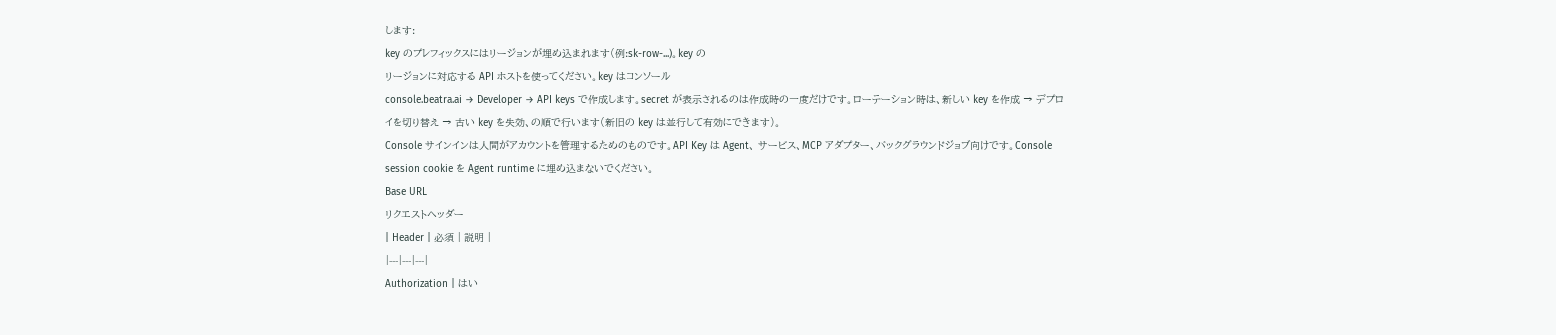します:
key のプレフィックスにはリージョンが埋め込まれます(例:sk-row-...)。key の
リージョンに対応する API ホストを使ってください。key はコンソール
console.beatra.ai → Developer → API keys で作成します。secret が表示されるのは作成時の一度だけです。ローテーション時は、新しい key を作成 → デプロイを切り替え → 古い key を失効、の順で行います(新旧の key は並行して有効にできます)。
Console サインインは人間がアカウントを管理するためのものです。API Key は Agent、 サービス、MCP アダプター、バックグラウンドジョブ向けです。Console session cookie を Agent runtime に埋め込まないでください。
Base URL
リクエストヘッダー
| Header | 必須 | 説明 |
|---|---|---|
Authorization | はい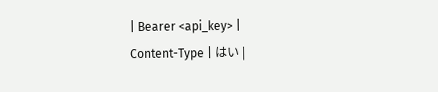| Bearer <api_key> |
Content-Type | はい |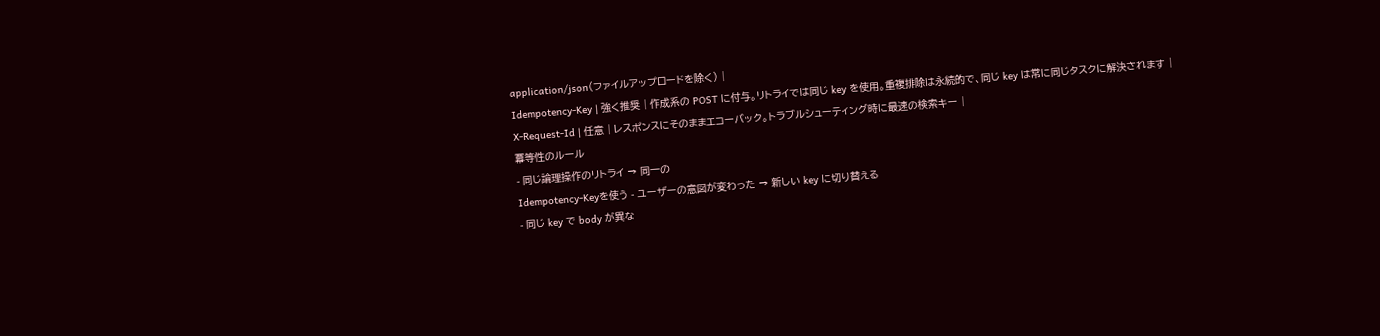application/json(ファイルアップロードを除く) |
Idempotency-Key | 強く推奨 | 作成系の POST に付与。リトライでは同じ key を使用。重複排除は永続的で、同じ key は常に同じタスクに解決されます |
X-Request-Id | 任意 | レスポンスにそのままエコーバック。トラブルシューティング時に最速の検索キー |
冪等性のルール
- 同じ論理操作のリトライ → 同一の
Idempotency-Keyを使う - ユーザーの意図が変わった → 新しい key に切り替える
- 同じ key で body が異な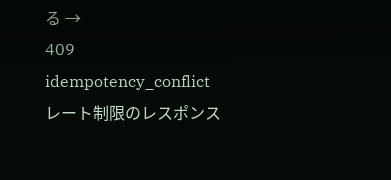る →
409 idempotency_conflict
レート制限のレスポンス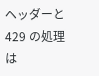ヘッダーと 429 の処理は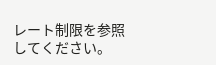レート制限を参照してください。